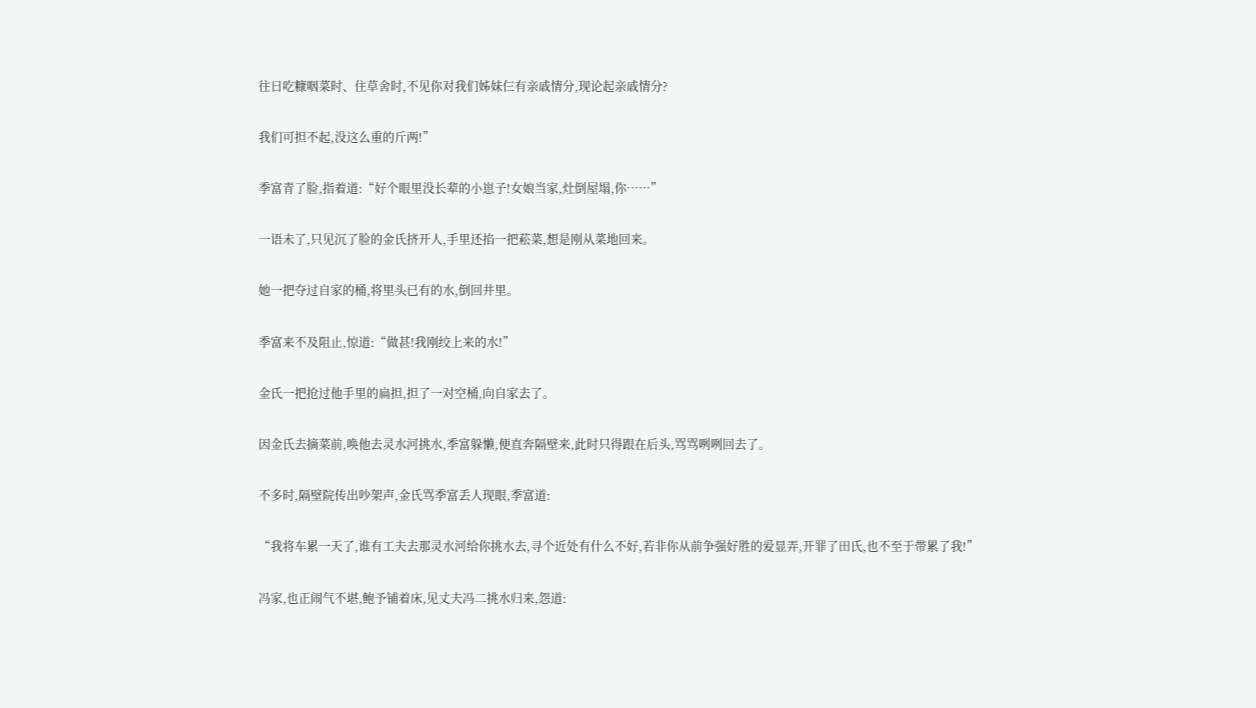往日吃糠咽菜时、住草舍时,不见你对我们姊妹仨有亲戚情分,现论起亲戚情分?

我们可担不起,没这么重的斤两!”

季富青了脸,指着道:“好个眼里没长辈的小崽子!女娘当家,灶倒屋塌,你……”

一语未了,只见沉了脸的金氏挤开人,手里还掐一把菘菜,想是刚从菜地回来。

她一把夺过自家的桶,将里头已有的水,倒回井里。

季富来不及阻止,惊道:“做甚!我刚绞上来的水!”

金氏一把抢过他手里的扁担,担了一对空桶,向自家去了。

因金氏去摘菜前,唤他去灵水河挑水,季富躲懒,便直奔隔壁来,此时只得跟在后头,骂骂咧咧回去了。

不多时,隔壁院传出吵架声,金氏骂季富丢人现眼,季富道:

“我将车累一天了,谁有工夫去那灵水河给你挑水去,寻个近处有什么不好,若非你从前争强好胜的爱显弄,开罪了田氏,也不至于带累了我!”

冯家,也正闹气不堪,鲍予铺着床,见丈夫冯二挑水归来,怨道: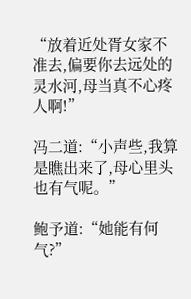“放着近处胥女家不准去,偏要你去远处的灵水河,母当真不心疼人啊!”

冯二道:“小声些,我算是瞧出来了,母心里头也有气呢。”

鲍予道:“她能有何气?”